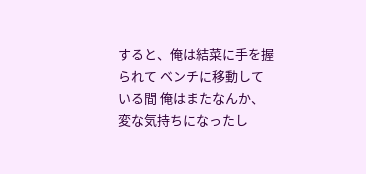すると、俺は結菜に手を握られて ベンチに移動している間 俺はまたなんか、変な気持ちになったし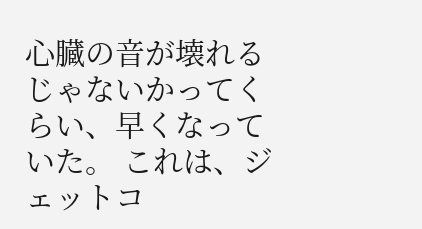心臓の音が壊れるじゃないかってくらい、早くなっていた。 これは、ジェットコ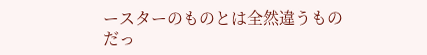ースターのものとは全然違うものだっ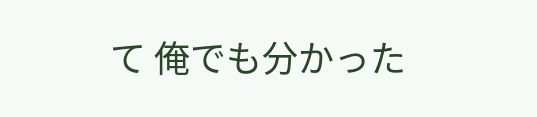て 俺でも分かった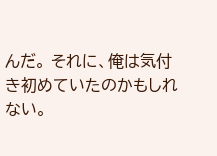んだ。 それに、俺は気付き初めていたのかもしれない。